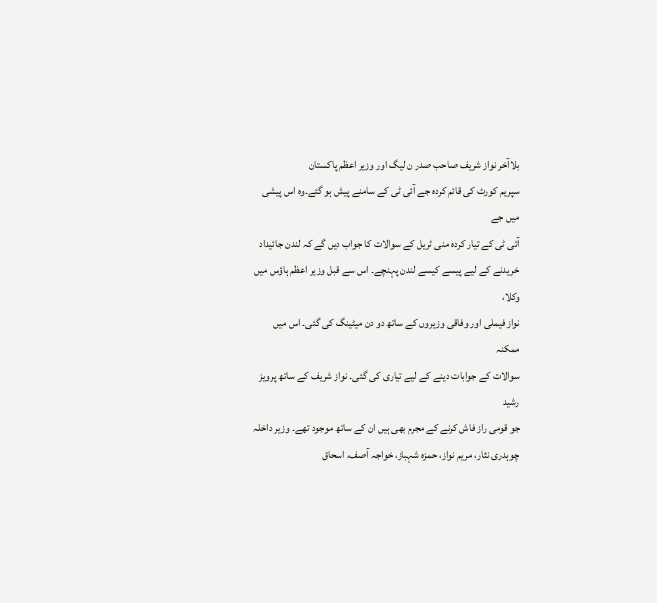بلاآخر نواز شریف صاحب صدر ن لیگ اور وزیر اعظم پاکستان
سپریم کورٹ کی قائم کردہ جے آئی ٹی کے سامنے پیش ہو گئے۔وہ اس پیشی میں جے
آئی ٹی کے تیار کردہ منی ٹریل کے سوالات کا جواب دیں گے کہ لندن جائیداد
خریدنے کے لیے پیسے کیسے لندن پہنچے۔ اس سے قبل وزیر اعظم ہاؤس میں وکلا،
نواز فیملی اور وفاقی وزیروں کے ساتھ دو دن میٹینگ کی گئی۔ اس میں ممکنہ
سوالات کے جوابات دینے کے لیے تیاری کی گئی۔ نواز شریف کے ساتھ پرویز رشید
جو قومی راز فاش کرنے کے مجرم بھی ہیں ان کے ساتھ موجود تھے۔ وزیر داخلہ
چوہدری نثار، مریم نواز، حمزہ شہباز، خواجہ آصف، اسحاق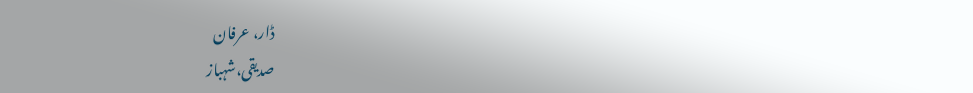ڈار، عرفان
صدیقی،شہباز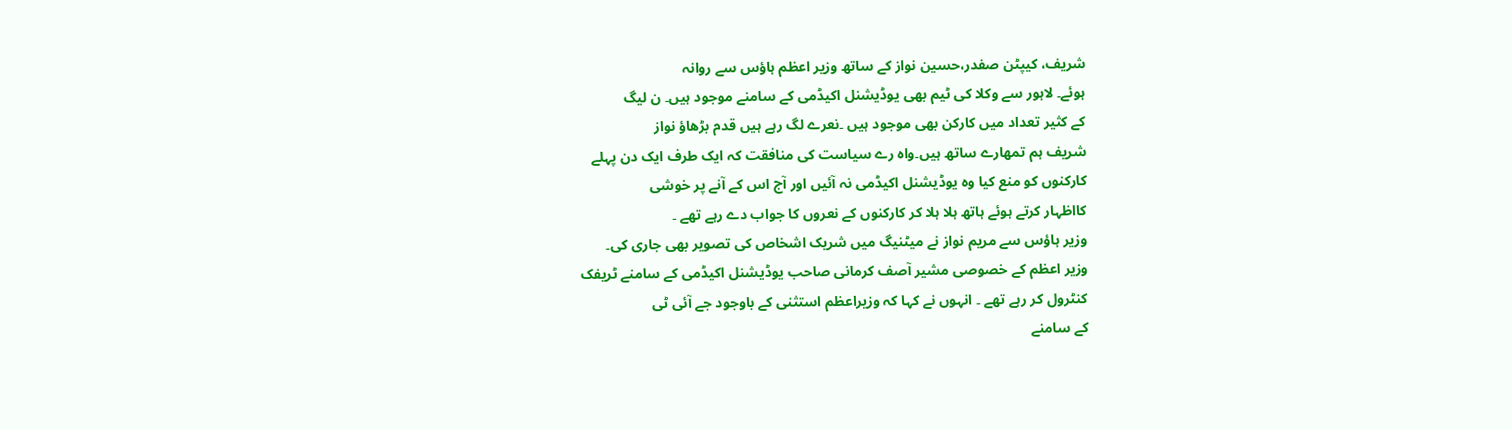شریف، کیپٹن صفدر،حسین نواز کے ساتھ وزیر اعظم ہاؤس سے روانہ
ہوئے۔ لاہور سے وکلا کی ٹیم بھی یوڈیشنل اکیڈمی کے سامنے موجود ہیں۔ ن لیگ
کے کثیر تعداد میں کارکن بھی موجود ہیں ۔نعرے لگ رہے ہیں قدم بڑھاؤ نواز
شریف ہم تمھارے ساتھ ہیں۔واہ رے سیاست کی منافقت کہ ایک طرف ایک دن پہلے
کارکنوں کو منع کیا وہ یوڈیشنل اکیڈمی نہ آئیں اور آج اس کے آنے پر خوشی
کااظہار کرتے ہوئے ہاتھ ہلا ہلا کر کارکنوں کے نعروں کا جواب دے رہے تھے ۔
وزیر ہاؤس سے مریم نواز نے میٹنیگ میں شریک اشخاص کی تصویر بھی جاری کی۔
وزیر اعظم کے خصوصی مشیر آصف کرمانی صاحب یوڈیشنل اکیڈمی کے سامنے ٹریفک
کنٹرول کر رہے تھے ۔ انہوں نے کہا کہ وزیراعظم استثنی کے باوجود جے آئی ٹی
کے سامنے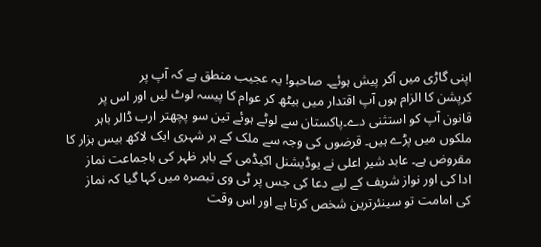اپنی گاڑی میں آکر پیش ہوئے۔ صاحبو! یہ عجیب منطق ہے کہ آپ پر
کرپشن کا الزام ہوں آپ اقتدار میں بیٹھ کر عوام کا پیسہ لوٹ لیں اور اس پر
قانون آپ کو استثنی دے۔پاکستان سے لوٹے ہوئے تین سو پچھتر ارب ڈالر باہر
ملکوں میں پڑے ہیں۔ قرضوں کی وجہ سے ملک کے ہر شہری ایک لاکھ بیس ہزار کا
مقروض ہے۔ عابد شیر اعلی نے یوڈیشنل اکیڈمی کے باہر ظہر کی باجماعت نماز
ادا کی اور نواز شریف کے لیے دعا کی جس پر ٹی وی تبصرہ میں کہا گیا کہ نماز
کی امامت تو سینئرترین شخص کرتا ہے اور اس وقت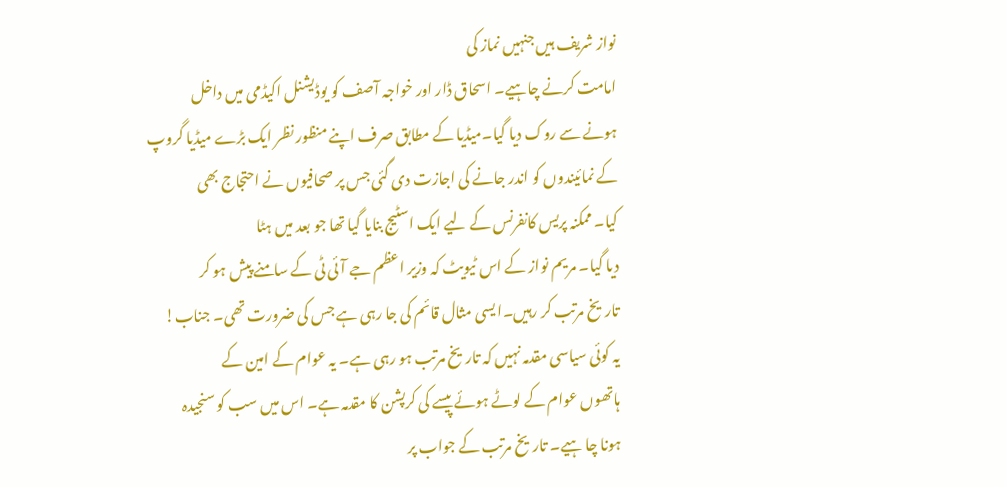نواز شریف ہیں جنہیں نماز کی
امامت کرنے چاہیے۔ اسحاق ڈار اور خواجہ آصف کو یوڈیشنل اکیڈمی میں داخل
ہونے سے روک دیا گیا۔میڈیا کے مطابق صرف اپنے منظور نظر ایک بڑے میڈیا گروپ
کے نمائیندوں کو اندر جانے کی اجازت دی گئی جس پر صحافیوں نے احتجاج بھی
کیا۔ ممکنہ پریس کانفرنس کے لیے ایک اسٹیج بنایا گیا تھا جو بعد میں ہٹا
دیا گیا۔ مریم نواز کے اس ٹیویٹ کہ وزیر اعظم جے آئی ٹی کے سامنے پیش ہو کر
تاریخ مرتب کر رہیں۔ا یسی مثال قائم کی جا رہی ہے جس کی ضرورت تھی۔ جناب!
یہ کوئی سیاسی مقدمہ نہیں کہ تاریخ مرتب ہو رہی ہے۔ یہ عوام کے امین کے
ہاتھوں عوام کے لوٹے ہوئے پیسے کی کرپشن کا مقدمہ ہے۔ اس میں سب کو سنجیدہ
ہونا چا ہیے۔ تاریخ مرتب کے جواب پر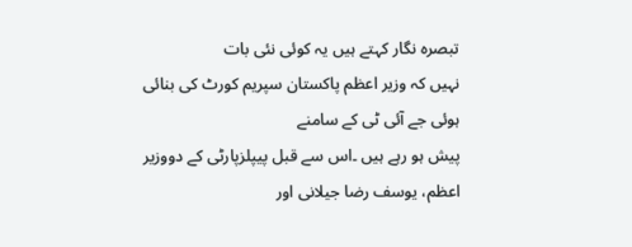تبصرہ نگار کہتے ہیں یہ کوئی نئی بات
نہیں کہ وزیر اعظم پاکستان سپریم کورٹ کی بنائی ہوئی جے آئی ٹی کے سامنے
پیش ہو رہے ہیں ۔اس سے قبل پیپلزپارٹی کے دووزیر اعظم، یوسف رضا جیلانی اور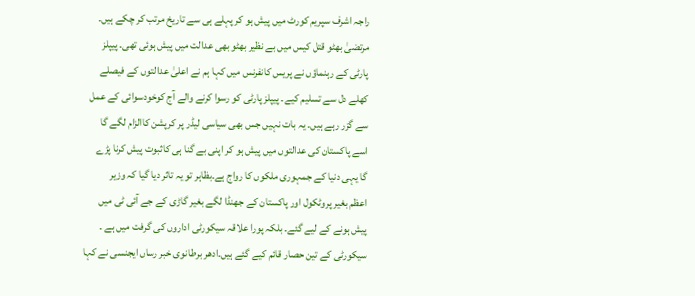راجہ اشرف سپریم کورٹ میں پیش ہو کر پہلے ہی سے تاریخ مرتب کر چکے ہیں۔
مرتضیٰ بھٹو قتل کیس میں بے نظیر بھٹو بھی عدالت میں پیش ہوئی تھی۔ پیپلز
پارٹی کے رہنماؤں نے پریس کانفرنس میں کہا ہم نے اعلیٰ عدالتوں کے فیصلے
کھلے دل سے تسلیم کیے۔ پیپلز پارٹی کو رسوا کرنے والے آج کوخودسوائی کے عمل
سے گزر رہے ہیں۔ یہ بات نہیں جس بھی سیاسی لیڈر پر کرپشن کاالزام لگے گا
اسے پاکستان کی عدالتوں میں پیش ہو کر اپنی بے گنا ہی کاثبوت پیش کرنا پڑے
گا یہی دنیا کے جمہوری ملکوں کا رواج ہے۔بظاہر تو یہ تاثر دیا گیا کہ وزیر
اعظم بغیر پروٹکول اور پاکستان کے جھنڈا لگے بغیر گاڑی کے جے آئی ٹی میں
پیش ہونے کے لیے گئے۔ بلکہ پورا علاقہ سیکورٹی اداروں کی گرفت میں ہے ۔
سیکورٹی کے تین حصار قائم کیے گئے ہیں۔ادھر برطانوی خبر رساں ایجنسی نے کہا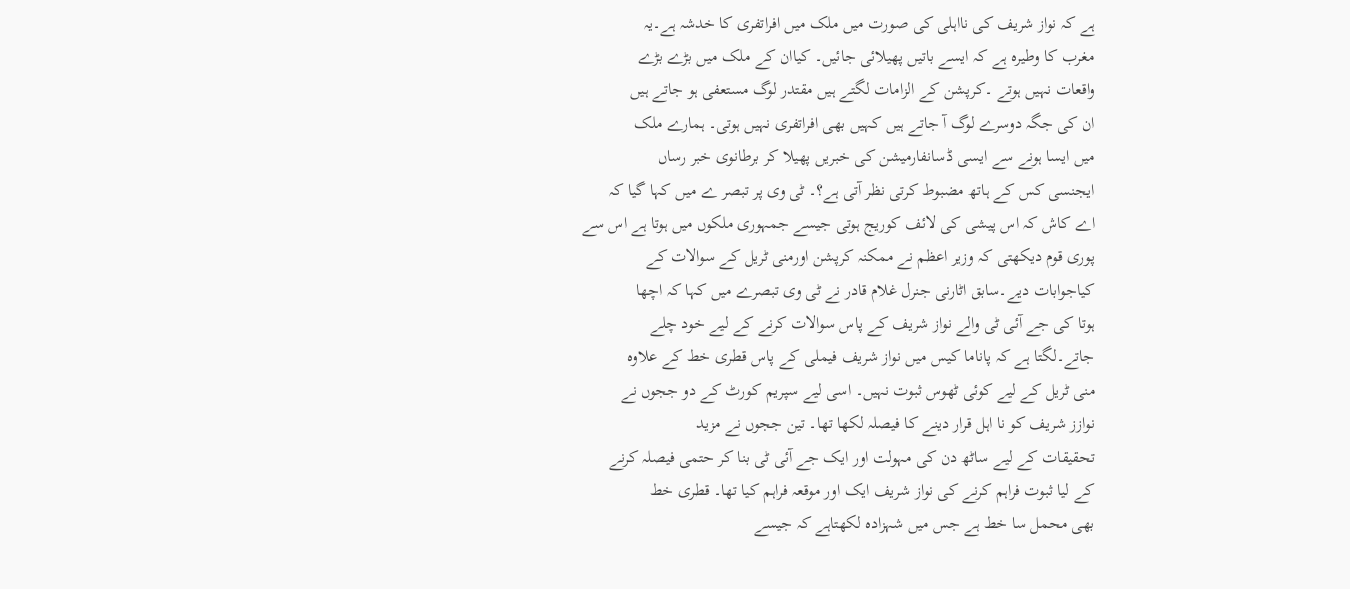ہے کہ نواز شریف کی نااہلی کی صورت میں ملک میں افراتفری کا خدشہ ہے۔یہ
مغرب کا وطیرہ ہے کہ ایسے باتیں پھیلائی جائیں۔ کیاان کے ملک میں بڑے بڑے
واقعات نہیں ہوتے ۔کرپشن کے الزامات لگتے ہیں مقتدر لوگ مستعفی ہو جاتے ہیں
ان کی جگہ دوسرے لوگ آ جاتے ہیں کہیں بھی افراتفری نہیں ہوتی۔ ہمارے ملک
میں ایسا ہونے سے ایسی ڈسانفارمیشن کی خبریں پھیلا کر برطانوی خبر رساں
ایجنسی کس کے ہاتھ مضبوط کرتی نظر آتی ہے؟۔ ٹی وی پر تبصر ے میں کہا گیا کہ
اے کاش کہ اس پیشی کی لائف کوریج ہوتی جیسے جمہوری ملکوں میں ہوتا ہے اس سے
پوری قوم دیکھتی کہ وزیر اعظم نے ممکنہ کرپشن اورمنی ٹریل کے سوالات کے
کیاجوابات دیے۔سابق اٹارنی جنرل غلام قادر نے ٹی وی تبصرے میں کہا کہ اچھا
ہوتا کی جے آئی ٹی والے نواز شریف کے پاس سوالات کرنے کے لیے خود چلے
جاتے۔لگتا ہے کہ پاناما کیس میں نواز شریف فیملی کے پاس قطری خط کے علاوہ
منی ٹریل کے لیے کوئی ٹھوس ثبوت نہیں۔ اسی لیے سپریم کورٹ کے دو ججوں نے
نوازز شریف کو نا اہل قرار دینے کا فیصلہ لکھا تھا۔ تین ججوں نے مزید
تحقیقات کے لیے ساٹھ دن کی مہولت اور ایک جے آئی ٹی بنا کر حتمی فیصلہ کرنے
کے لیا ثبوت فراہم کرنے کی نواز شریف ایک اور موقعہ فراہم کیا تھا۔ قطری خط
بھی محمل سا خط ہے جس میں شہزادہ لکھتاہے کہ جیسے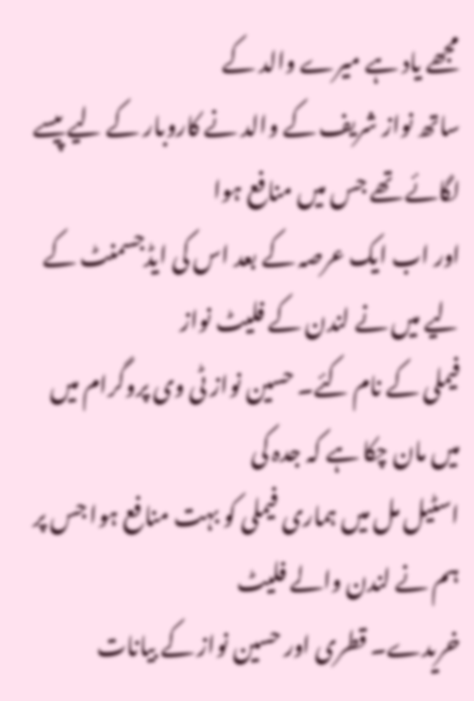مجھے یاد ہے میرے والد کے
ساتھ نواز شریف کے والد نے کاروبار کے لیے پیسے لگائے تھے جس میں منافع ہوا
اور اب ایک عرصہ کے بعد اس کی ایڈجسمنٹ کے لیے میں نے لندن کے فلیٹ نواز
فیملی کے نام کئے۔ حسین نواز ٹی وی پروگرام میں میں مان چکا ہے کہ جدہ کی
اسٹیل مل میں ہماری فیملی کو بہت منافع ہوا جس پر ہم نے لندن والے فلیٹ
خریدے۔ قطری اور حسین نواز کے بیانات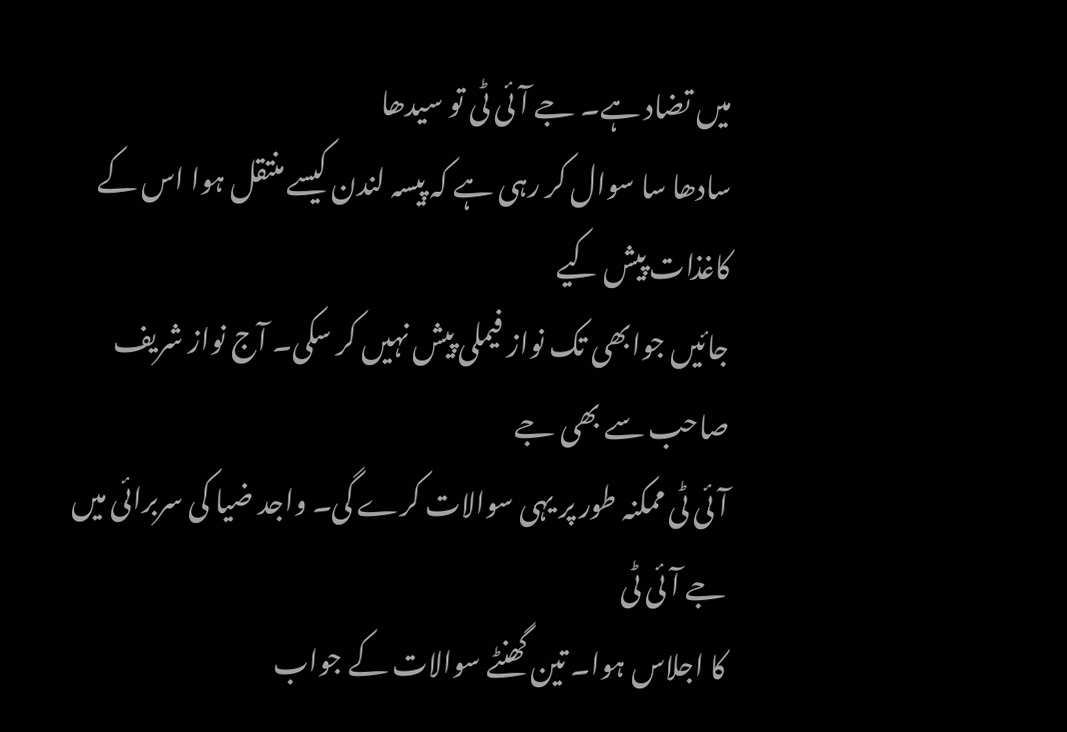میں تضاد ہے۔ جے آئی ٹی تو سیدھا
سادھا سا سوال کر رہی ہے کہ پیسہ لندن کیسے منتقل ہوا اس کے کاغذات پیش کیے
جائیں جوابھی تک نواز فیملی پیش نہیں کر سکی۔ آج نواز شریف صاحب سے بھی جے
آئی ٹی ممکنہ طور پر یہی سوالات کرے گی۔ واجد ضیا کی سربرائی میں جے آئی ٹی
کا اجلاس ہوا۔ تین گھنٹے سوالات کے جواب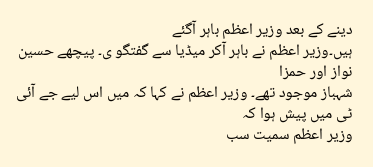دینے کے بعد وزیر اعظم باہر آگئے
ہیں۔وزیر اعظم نے باہر آکر میڈیا سے گفتگو ی۔ پیچھے حسین نواز اور حمزا
شہباز موجود تھے۔ وزیر اعظم نے کہا کہ میں اس لیے جے آئی ٹی میں پیش ہوا کہ
وزیر اعظم سمیت سب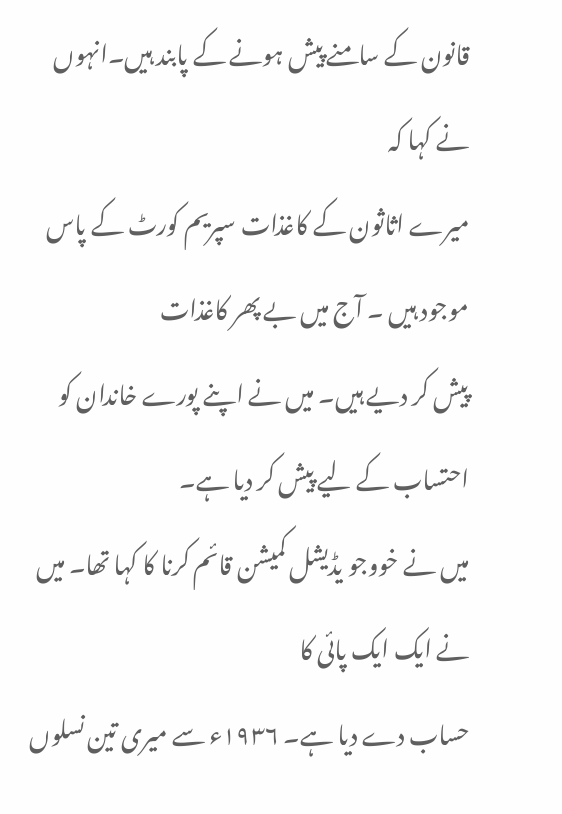قانون کے سامنے پیش ہونے کے پابند ہیں۔انہوں نے کہا کہ
میرے اثاثون کے کاغذات سپریم کورٹ کے پاس موجود ہیں ۔ آج میں بے پھر کاغذات
پیش کر دیے ہیں۔ میں نے اپنے پورے خاندان کو احتساب کے لیے پیش کر دیا ہے۔
میں نے خووجو یڈیشل کمیشن قائم کرنا کا کہا تھا۔ میں نے ایک ایک پائی کا
حساب دے دیا ہے۔ ۱۹۳۶ء سے میری تین نسلوں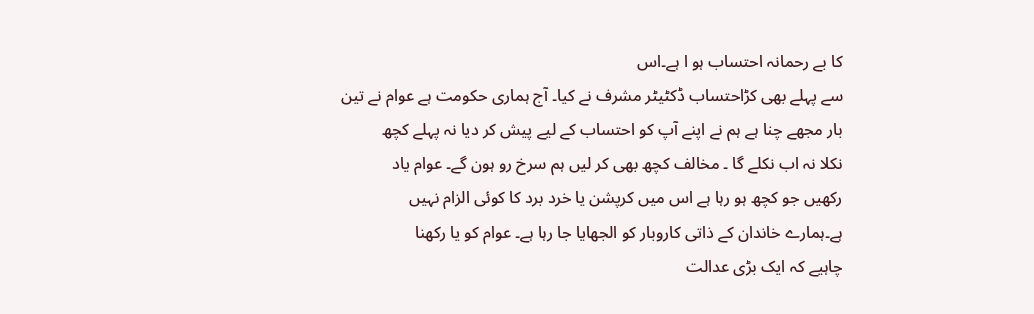کا بے رحمانہ احتساب ہو ا ہے۔اس
سے پہلے بھی کڑاحتساب ڈکٹیٹر مشرف نے کیا۔ آج ہماری حکومت ہے عوام نے تین
بار مجھے چنا ہے ہم نے اپنے آپ کو احتساب کے لیے پیش کر دیا نہ پہلے کچھ
نکلا نہ اب نکلے گا ۔ مخالف کچھ بھی کر لیں ہم سرخ رو ہون گے۔ عوام یاد
رکھیں جو کچھ ہو رہا ہے اس میں کرپشن یا خرد برد کا کوئی الزام نہیں
ہے۔ہمارے خاندان کے ذاتی کاروبار کو الجھایا جا رہا ہے۔ عوام کو یا رکھنا
چاہیے کہ ایک بڑی عدالت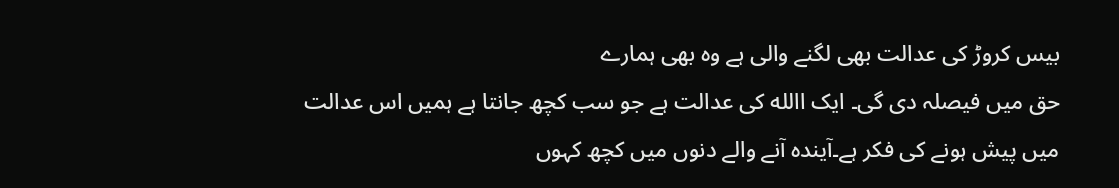بیس کروڑ کی عدالت بھی لگنے والی ہے وہ بھی ہمارے
حق میں فیصلہ دی گی۔ ایک االله کی عدالت ہے جو سب کچھ جانتا ہے ہمیں اس عدالت
میں پیش ہونے کی فکر ہے۔آیندہ آنے والے دنوں میں کچھ کہوں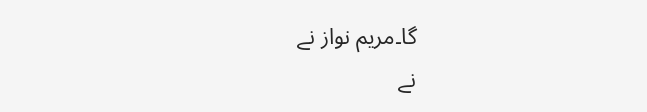گا۔مریم نواز نے
نے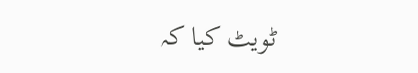ٹویٹ کیا کہ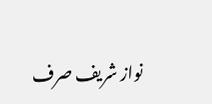نواز شریف صرف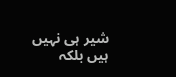شیر ہی نہیں ہیں بلکہ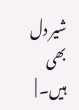شیر دل بھی ہیں۔ |